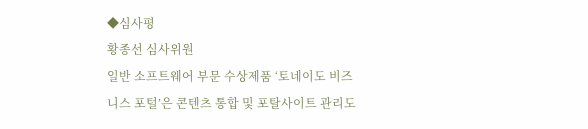◆심사평
황종선 심사위원
일반 소프트웨어 부문 수상제품 ‘토네이도 비즈니스 포털’은 콘텐츠 통합 및 포탈사이트 관리도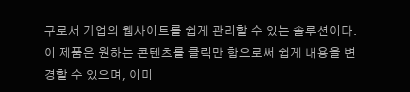구로서 기업의 웹사이트를 쉽게 관리할 수 있는 솔루션이다.
이 제품은 원하는 콘텐츠를 클릭만 함으로써 쉽게 내용을 변경할 수 있으며, 이미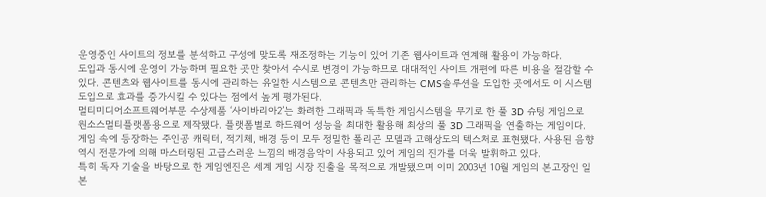운영중인 사이트의 정보를 분석하고 구성에 맞도록 재조정하는 기능이 있어 기존 웹사이트과 연계해 활용이 가능하다.
도입과 동시에 운영이 가능하며 필요한 곳만 찾아서 수시로 변경이 가능하므로 대대적인 사이트 개편에 따른 비용을 절감할 수 있다. 콘텐츠와 웹사이트를 동시에 관리하는 유일한 시스템으로 콘텐츠만 관리하는 CMS솔루션을 도입한 곳에서도 이 시스템 도입으로 효과를 증가시킬 수 있다는 점에서 높게 평가된다.
멀티미디어소프트웨어부문 수상제품 ‘사이바리아2’는 화려한 그래픽과 독특한 게임시스템을 무기로 한 풀 3D 슈팅 게임으로 원소스멀티플랫폼용으로 제작됐다. 플랫폼별로 하드웨어 성능을 최대한 활용해 최상의 풀 3D 그래픽을 연출하는 게임이다. 게임 속에 등장하는 주인공 캐릭터, 적기체, 배경 등이 모두 정밀한 폴리곤 모델과 고해상도의 텍스처로 표현됐다. 사용된 음향 역시 전문가에 의해 마스터링된 고급스러운 느낌의 배경음악이 사용되고 있어 게임의 진가를 더욱 발휘하고 있다.
특히 독자 기술을 바탕으로 한 게임엔진은 세계 게임 시장 진출을 목적으로 개발됐으며 이미 2003년 10월 게임의 본고장인 일본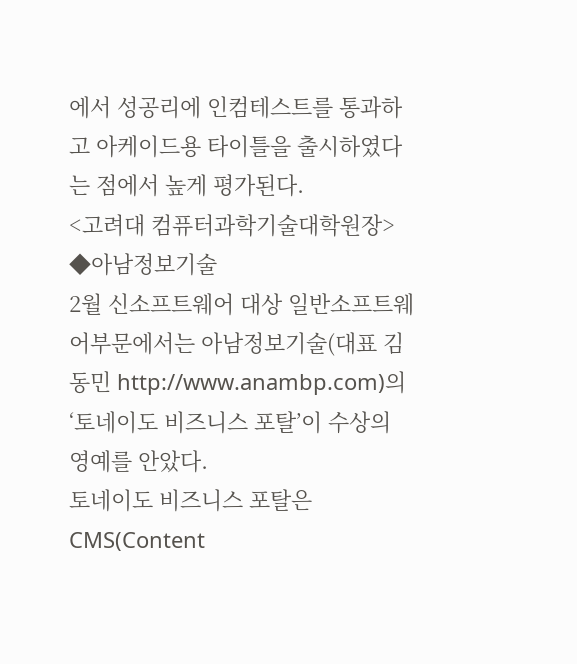에서 성공리에 인컴테스트를 통과하고 아케이드용 타이틀을 출시하였다는 점에서 높게 평가된다.
<고려대 컴퓨터과학기술대학원장>
◆아남정보기술
2월 신소프트웨어 대상 일반소프트웨어부문에서는 아남정보기술(대표 김동민 http://www.anambp.com)의 ‘토네이도 비즈니스 포탈’이 수상의 영예를 안았다.
토네이도 비즈니스 포탈은 CMS(Content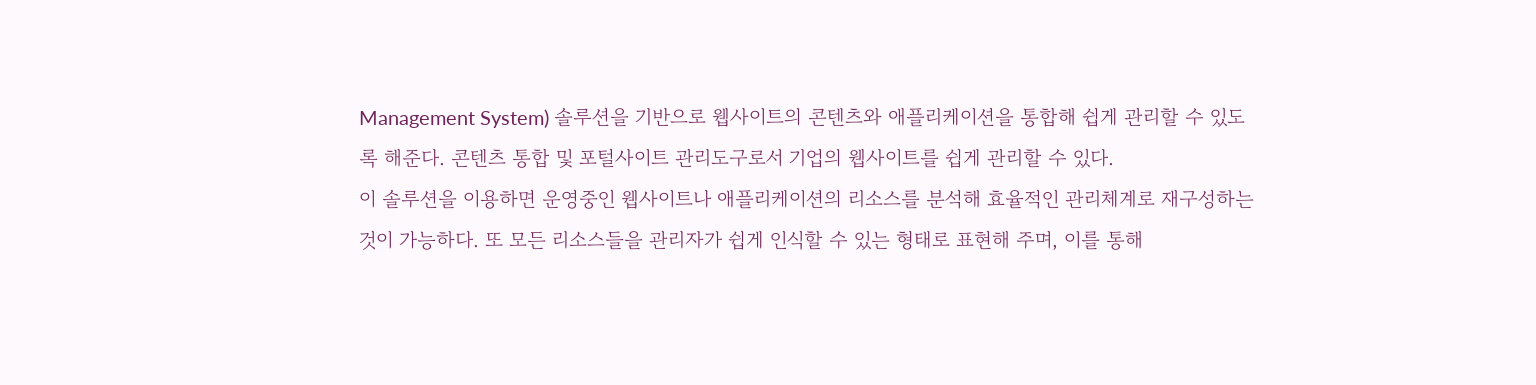Management System) 솔루션을 기반으로 웹사이트의 콘텐츠와 애플리케이션을 통합해 쉽게 관리할 수 있도록 해준다. 콘텐츠 통합 및 포털사이트 관리도구로서 기업의 웹사이트를 쉽게 관리할 수 있다.
이 솔루션을 이용하면 운영중인 웹사이트나 애플리케이션의 리소스를 분석해 효율적인 관리체계로 재구성하는 것이 가능하다. 또 모든 리소스들을 관리자가 쉽게 인식할 수 있는 형태로 표현해 주며, 이를 통해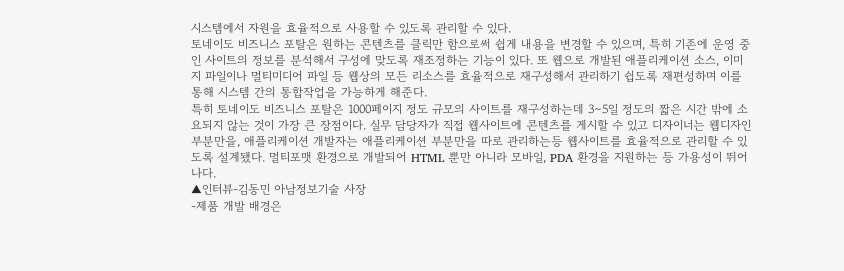시스템에서 자원을 효율적으로 사용할 수 있도록 관리할 수 있다.
토네이도 비즈니스 포탈은 원하는 콘텐츠를 클릭만 함으로써 쉽게 내용을 변경할 수 있으며, 특히 기존에 운영 중인 사이트의 정보를 분석해서 구성에 맞도록 재조정하는 기능이 있다. 또 웹으로 개발된 애플리케이션 소스, 이미지 파일이나 멀티미디어 파일 등 웹상의 모든 리소스를 효율적으로 재구성해서 관리하기 쉽도록 재편성하며 이를 통해 시스템 간의 통합작업을 가능하게 해준다.
특히 토네이도 비즈니스 포탈은 1000페이지 정도 규모의 사이트를 재구성하는데 3∼5일 정도의 짧은 시간 밖에 소요되지 않는 것이 가장 큰 장점이다. 실무 담당자가 직접 웹사이트에 콘텐츠를 게시할 수 있고 디자이너는 웹디자인 부분만을, 애플리케이션 개발자는 애플리케이션 부분만을 따로 관리하는등 웹사이트를 효율적으로 관리할 수 있도록 설계됐다. 멀티포맷 환경으로 개발되어 HTML 뿐만 아니라 모바일, PDA 환경을 지원하는 등 가용성이 뛰어나다.
▲인터뷰-김동민 아남정보기술 사장
-제품 개발 배경은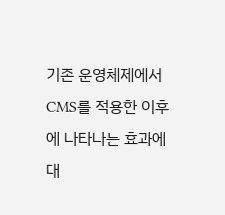기존 운영체제에서 CMS를 적용한 이후에 나타나는 효과에 대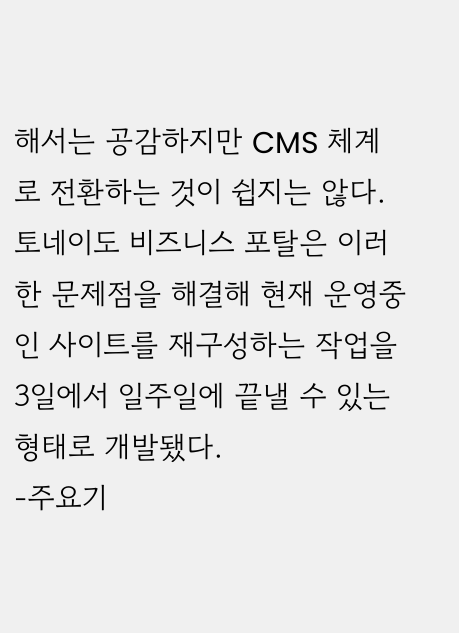해서는 공감하지만 CMS 체계로 전환하는 것이 쉽지는 않다. 토네이도 비즈니스 포탈은 이러한 문제점을 해결해 현재 운영중인 사이트를 재구성하는 작업을 3일에서 일주일에 끝낼 수 있는 형태로 개발됐다.
-주요기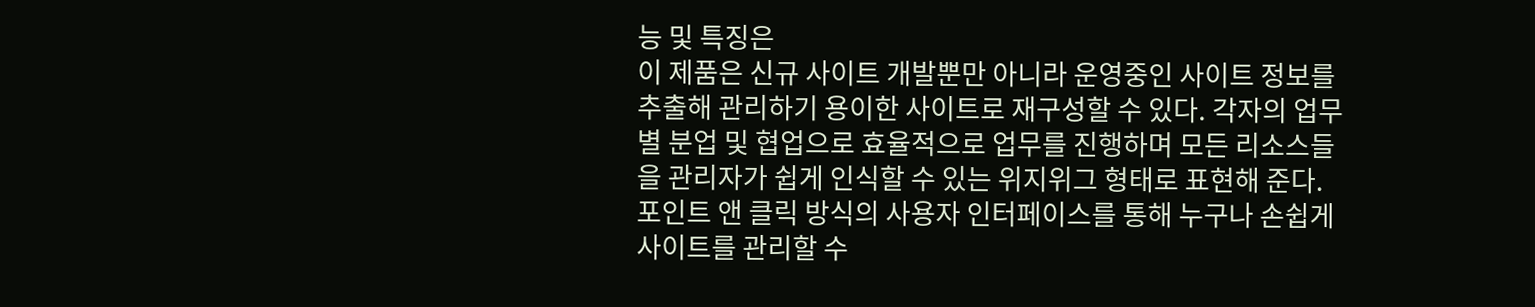능 및 특징은
이 제품은 신규 사이트 개발뿐만 아니라 운영중인 사이트 정보를 추출해 관리하기 용이한 사이트로 재구성할 수 있다. 각자의 업무별 분업 및 협업으로 효율적으로 업무를 진행하며 모든 리소스들을 관리자가 쉽게 인식할 수 있는 위지위그 형태로 표현해 준다. 포인트 앤 클릭 방식의 사용자 인터페이스를 통해 누구나 손쉽게 사이트를 관리할 수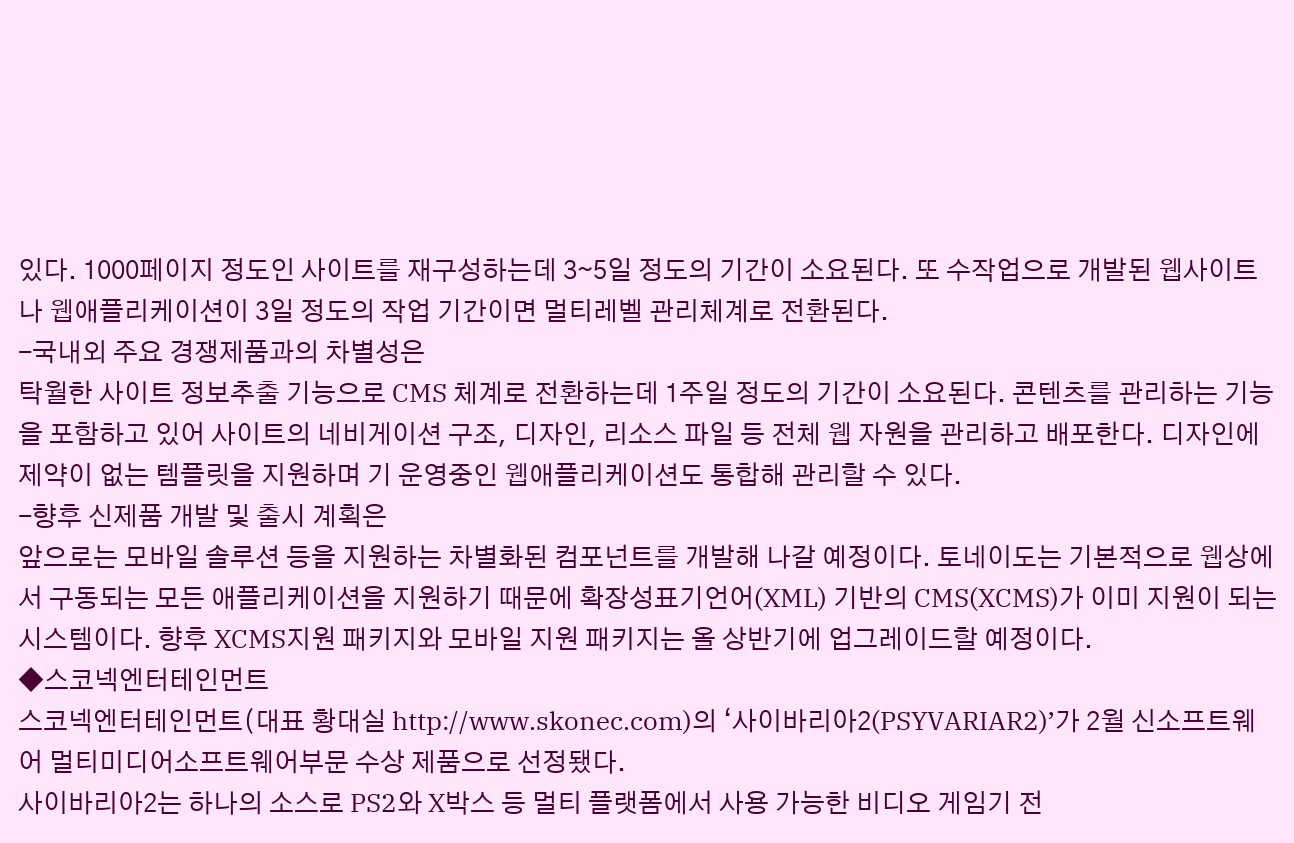있다. 1000페이지 정도인 사이트를 재구성하는데 3∼5일 정도의 기간이 소요된다. 또 수작업으로 개발된 웹사이트나 웹애플리케이션이 3일 정도의 작업 기간이면 멀티레벨 관리체계로 전환된다.
-국내외 주요 경쟁제품과의 차별성은
탁월한 사이트 정보추출 기능으로 CMS 체계로 전환하는데 1주일 정도의 기간이 소요된다. 콘텐츠를 관리하는 기능을 포함하고 있어 사이트의 네비게이션 구조, 디자인, 리소스 파일 등 전체 웹 자원을 관리하고 배포한다. 디자인에 제약이 없는 템플릿을 지원하며 기 운영중인 웹애플리케이션도 통합해 관리할 수 있다.
-향후 신제품 개발 및 출시 계획은
앞으로는 모바일 솔루션 등을 지원하는 차별화된 컴포넌트를 개발해 나갈 예정이다. 토네이도는 기본적으로 웹상에서 구동되는 모든 애플리케이션을 지원하기 때문에 확장성표기언어(XML) 기반의 CMS(XCMS)가 이미 지원이 되는 시스템이다. 향후 XCMS지원 패키지와 모바일 지원 패키지는 올 상반기에 업그레이드할 예정이다.
◆스코넥엔터테인먼트
스코넥엔터테인먼트(대표 황대실 http://www.skonec.com)의 ‘사이바리아2(PSYVARIAR2)’가 2월 신소프트웨어 멀티미디어소프트웨어부문 수상 제품으로 선정됐다.
사이바리아2는 하나의 소스로 PS2와 X박스 등 멀티 플랫폼에서 사용 가능한 비디오 게임기 전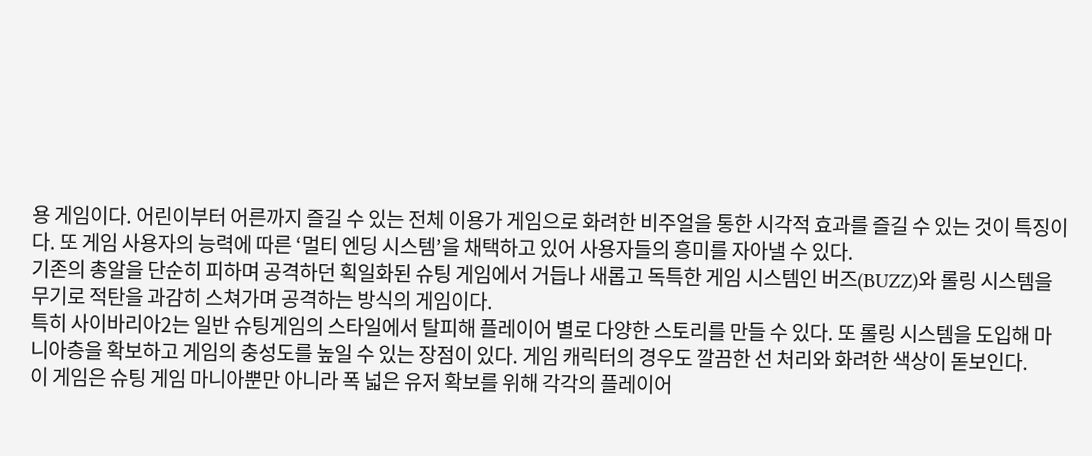용 게임이다. 어린이부터 어른까지 즐길 수 있는 전체 이용가 게임으로 화려한 비주얼을 통한 시각적 효과를 즐길 수 있는 것이 특징이다. 또 게임 사용자의 능력에 따른 ‘멀티 엔딩 시스템’을 채택하고 있어 사용자들의 흥미를 자아낼 수 있다.
기존의 총알을 단순히 피하며 공격하던 획일화된 슈팅 게임에서 거듭나 새롭고 독특한 게임 시스템인 버즈(BUZZ)와 롤링 시스템을 무기로 적탄을 과감히 스쳐가며 공격하는 방식의 게임이다.
특히 사이바리아2는 일반 슈팅게임의 스타일에서 탈피해 플레이어 별로 다양한 스토리를 만들 수 있다. 또 롤링 시스템을 도입해 마니아층을 확보하고 게임의 충성도를 높일 수 있는 장점이 있다. 게임 캐릭터의 경우도 깔끔한 선 처리와 화려한 색상이 돋보인다.
이 게임은 슈팅 게임 마니아뿐만 아니라 폭 넓은 유저 확보를 위해 각각의 플레이어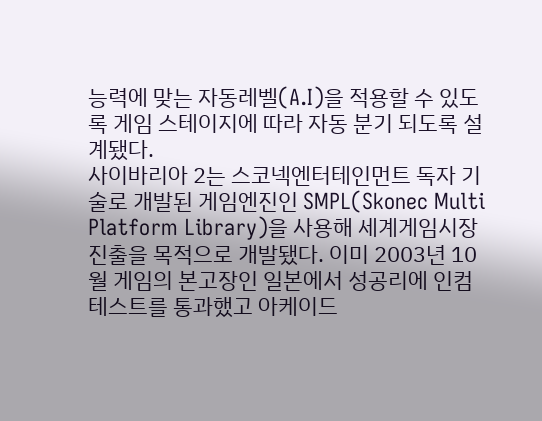능력에 맞는 자동레벨(A.I)을 적용할 수 있도록 게임 스테이지에 따라 자동 분기 되도록 설계됐다.
사이바리아 2는 스코넥엔터테인먼트 독자 기술로 개발된 게임엔진인 SMPL(Skonec Multi Platform Library)을 사용해 세계게임시장 진출을 목적으로 개발됐다. 이미 2003년 10월 게임의 본고장인 일본에서 성공리에 인컴테스트를 통과했고 아케이드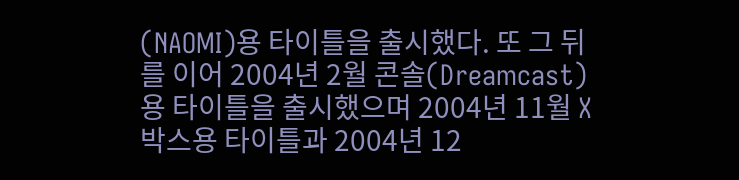(NAOMI)용 타이틀을 출시했다. 또 그 뒤를 이어 2004년 2월 콘솔(Dreamcast)용 타이틀을 출시했으며 2004년 11월 X박스용 타이틀과 2004년 12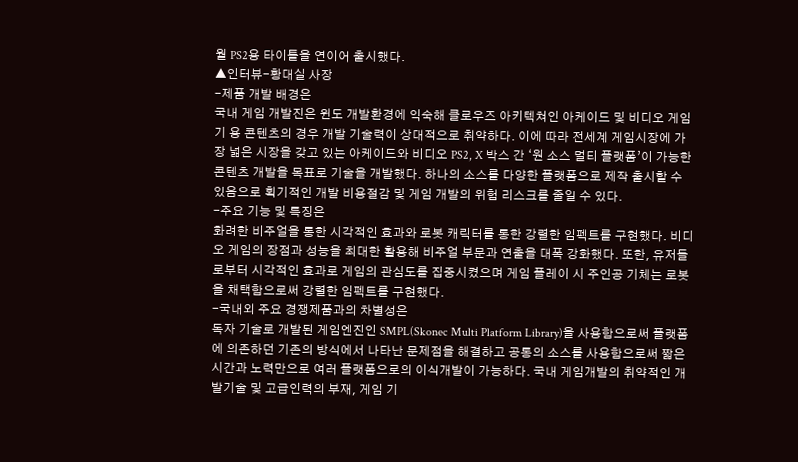월 PS2용 타이틀을 연이어 출시했다.
▲인터뷰-황대실 사장
-제품 개발 배경은
국내 게임 개발진은 윈도 개발환경에 익숙해 클로우즈 아키텍쳐인 아케이드 및 비디오 게임기 용 콘텐츠의 경우 개발 기술력이 상대적으로 취약하다. 이에 따라 전세계 게임시장에 가장 넓은 시장을 갖고 있는 아케이드와 비디오 PS2, X 박스 간 ‘원 소스 멀티 플랫폼’이 가능한 콘텐츠 개발을 목표로 기술을 개발했다. 하나의 소스를 다양한 플랫폼으로 제작 출시할 수 있음으로 획기적인 개발 비용절감 및 게임 개발의 위험 리스크를 줄일 수 있다.
-주요 기능 및 특징은
화려한 비주얼을 통한 시각적인 효과와 로봇 캐릭터를 통한 강렬한 임펙트를 구현했다. 비디오 게임의 장점과 성능을 최대한 활용해 비주얼 부문과 연출을 대폭 강화했다. 또한, 유저들로부터 시각적인 효과로 게임의 관심도를 집중시켰으며 게임 플레이 시 주인공 기체는 로봇을 채택함으로써 강렬한 임펙트를 구현했다.
-국내외 주요 경쟁제품과의 차별성은
독자 기술로 개발된 게임엔진인 SMPL(Skonec Multi Platform Library)을 사용함으로써 플랫폼에 의존하던 기존의 방식에서 나타난 문제점을 해결하고 공통의 소스를 사용함으로써 짧은 시간과 노력만으로 여러 플랫폼으로의 이식개발이 가능하다. 국내 게임개발의 취약적인 개발기술 및 고급인력의 부재, 게임 기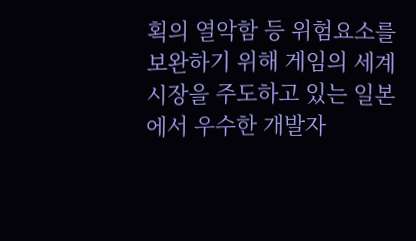획의 열악함 등 위험요소를 보완하기 위해 게임의 세계시장을 주도하고 있는 일본에서 우수한 개발자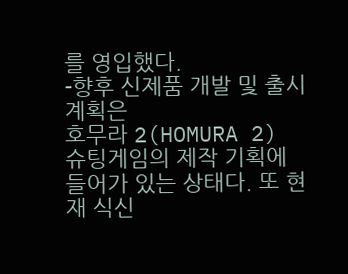를 영입했다.
-향후 신제품 개발 및 출시 계획은
호무라 2(HOMURA 2) 슈팅게임의 제작 기획에 들어가 있는 상태다. 또 현재 식신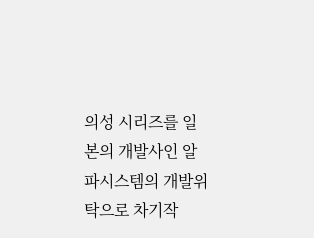의성 시리즈를 일본의 개발사인 알파시스템의 개발위탁으로 차기작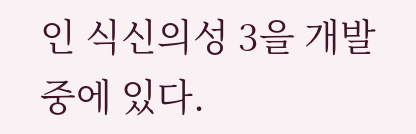인 식신의성 3을 개발 중에 있다.